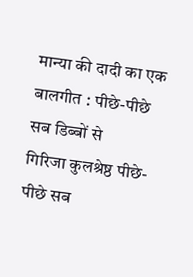मान्या की दादी का एक बालगीत : पीछे-पीछे सब डिब्बों से
गिरिजा कुलश्रेष्ठ पीछे-पीछे सब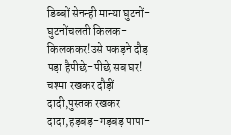डिब्बों सेनन्ही मान्या घुटनों-घुटनोंचलती किलक-किलककर!उसे पकड़ने दौड़ पड़ा हैपीछे-पीछे सब घर! चश्मा रखकर दौड़ीं दादी,पुस्तक रखकर दादा,हड़बड़-गड़बड़ पापा-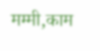मम्मी,काम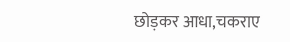छोड़कर आधा,चकराए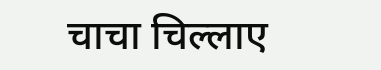चाचा चिल्लाए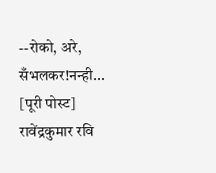--रोको, अरे, सँभलकर!नन्ही...
[पूरी पोस्ट]
रावेंद्रकुमार रवि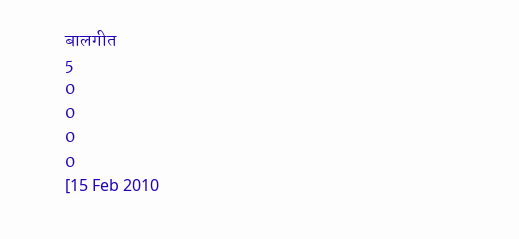बालगीत
5
0
0
0
0
[15 Feb 2010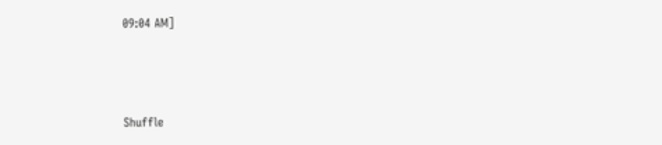09:04 AM]



Shuffle